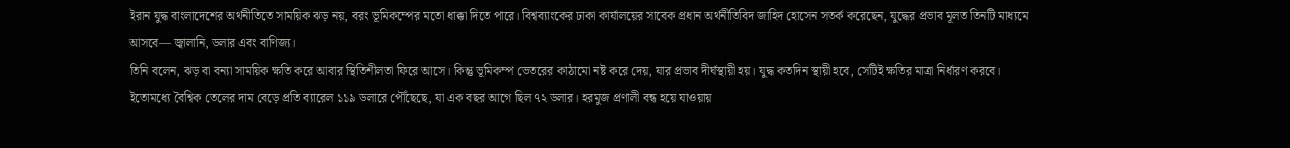ইরান যুদ্ধ বাংলাদেশের অর্থনীতিতে সাময়িক ঝড় নয়, বরং ভূমিকম্পের মতো ধাক্কা দিতে পারে। বিশ্বব্যাংকের ঢাকা কার্যালয়ের সাবেক প্রধান অর্থনীতিবিদ জাহিদ হোসেন সতর্ক করেছেন, যুদ্ধের প্রভাব মূলত তিনটি মাধ্যমে আসবে— জ্বালানি, ডলার এবং বাণিজ্য।
তিনি বলেন, ঝড় বা বন্যা সাময়িক ক্ষতি করে আবার স্থিতিশীলতা ফিরে আসে। কিন্তু ভূমিকম্প ভেতরের কাঠামো নষ্ট করে দেয়, যার প্রভাব দীর্ঘস্থায়ী হয়। যুদ্ধ কতদিন স্থায়ী হবে, সেটিই ক্ষতির মাত্রা নির্ধারণ করবে।
ইতোমধ্যে বৈশ্বিক তেলের দাম বেড়ে প্রতি ব্যারেল ১১৯ ডলারে পৌঁছেছে, যা এক বছর আগে ছিল ৭২ ডলার। হরমুজ প্রণালী বন্ধ হয়ে যাওয়ায়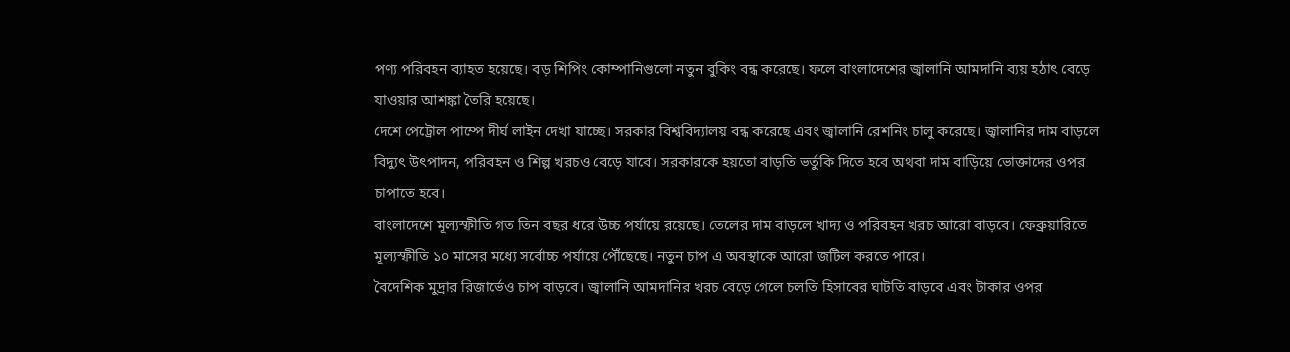পণ্য পরিবহন ব্যাহত হয়েছে। বড় শিপিং কোম্পানিগুলো নতুন বুকিং বন্ধ করেছে। ফলে বাংলাদেশের জ্বালানি আমদানি ব্যয় হঠাৎ বেড়ে যাওয়ার আশঙ্কা তৈরি হয়েছে।
দেশে পেট্রোল পাম্পে দীর্ঘ লাইন দেখা যাচ্ছে। সরকার বিশ্ববিদ্যালয় বন্ধ করেছে এবং জ্বালানি রেশনিং চালু করেছে। জ্বালানির দাম বাড়লে বিদ্যুৎ উৎপাদন, পরিবহন ও শিল্প খরচও বেড়ে যাবে। সরকারকে হয়তো বাড়তি ভর্তুকি দিতে হবে অথবা দাম বাড়িয়ে ভোক্তাদের ওপর চাপাতে হবে।
বাংলাদেশে মূল্যস্ফীতি গত তিন বছর ধরে উচ্চ পর্যায়ে রয়েছে। তেলের দাম বাড়লে খাদ্য ও পরিবহন খরচ আরো বাড়বে। ফেব্রুয়ারিতে মূল্যস্ফীতি ১০ মাসের মধ্যে সর্বোচ্চ পর্যায়ে পৌঁছেছে। নতুন চাপ এ অবস্থাকে আরো জটিল করতে পারে।
বৈদেশিক মুদ্রার রিজার্ভেও চাপ বাড়বে। জ্বালানি আমদানির খরচ বেড়ে গেলে চলতি হিসাবের ঘাটতি বাড়বে এবং টাকার ওপর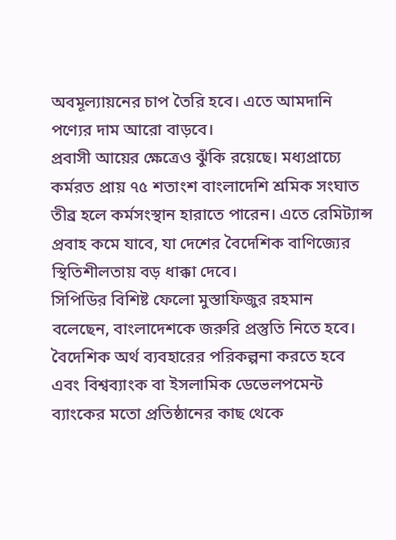অবমূল্যায়নের চাপ তৈরি হবে। এতে আমদানি পণ্যের দাম আরো বাড়বে।
প্রবাসী আয়ের ক্ষেত্রেও ঝুঁকি রয়েছে। মধ্যপ্রাচ্যে কর্মরত প্রায় ৭৫ শতাংশ বাংলাদেশি শ্রমিক সংঘাত তীব্র হলে কর্মসংস্থান হারাতে পারেন। এতে রেমিট্যান্স প্রবাহ কমে যাবে, যা দেশের বৈদেশিক বাণিজ্যের স্থিতিশীলতায় বড় ধাক্কা দেবে।
সিপিডির বিশিষ্ট ফেলো মুস্তাফিজুর রহমান বলেছেন, বাংলাদেশকে জরুরি প্রস্তুতি নিতে হবে। বৈদেশিক অর্থ ব্যবহারের পরিকল্পনা করতে হবে এবং বিশ্বব্যাংক বা ইসলামিক ডেভেলপমেন্ট ব্যাংকের মতো প্রতিষ্ঠানের কাছ থেকে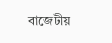বাজেটীয়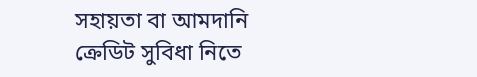সহায়তা বা আমদানি ক্রেডিট সুবিধা নিতে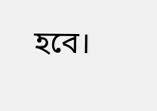হবে।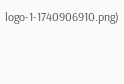logo-1-1740906910.png)